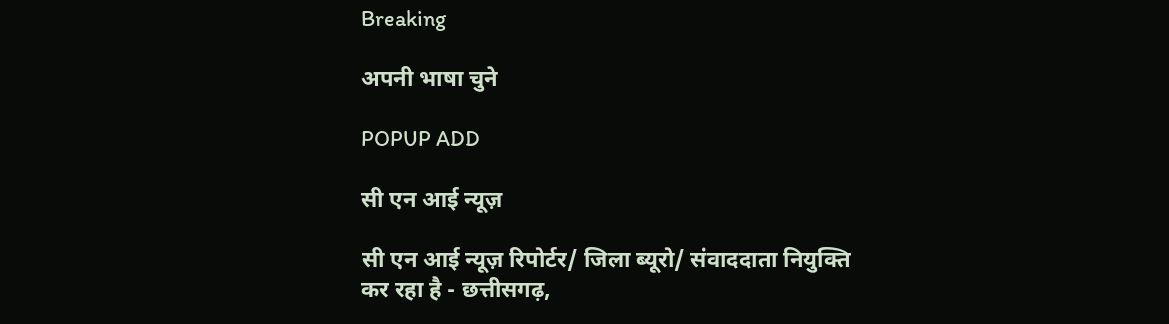Breaking

अपनी भाषा चुने

POPUP ADD

सी एन आई न्यूज़

सी एन आई न्यूज़ रिपोर्टर/ जिला ब्यूरो/ संवाददाता नियुक्ति कर रहा है - छत्तीसगढ़,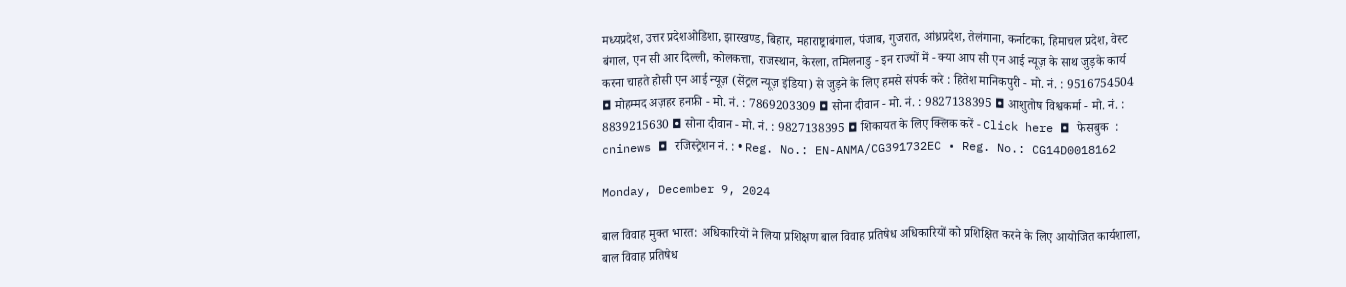मध्यप्रदेश, उत्तर प्रदेशओडिशा, झारखण्ड, बिहार, महाराष्ट्राबंगाल, पंजाब, गुजरात, आंध्रप्रदेश, तेलंगाना, कर्नाटका, हिमाचल प्रदेश, वेस्ट बंगाल, एन सी आर दिल्ली, कोलकत्ता, राजस्थान, केरला, तमिलनाडु - इन राज्यों में - क्या आप सी एन आई न्यूज़ के साथ जुड़के कार्य करना चाहते होसी एन आई न्यूज़ (सेंट्रल न्यूज़ इंडिया) से जुड़ने के लिए हमसे संपर्क करे : हितेश मानिकपुरी - मो. नं. : 9516754504 ◘ मोहम्मद अज़हर हनफ़ी - मो. नं. : 7869203309 ◘ सोना दीवान - मो. नं. : 9827138395 ◘ आशुतोष विश्वकर्मा - मो. नं. : 8839215630 ◘ सोना दीवान - मो. नं. : 9827138395 ◘ शिकायत के लिए क्लिक करें - Click here ◘ फेसबुक  : cninews ◘ रजिस्ट्रेशन नं. : • Reg. No.: EN-ANMA/CG391732EC • Reg. No.: CG14D0018162

Monday, December 9, 2024

बाल विवाह मुक्त भारत: अधिकारियों ने लिया प्रशिक्षण बाल विवाह प्रतिषेध अधिकारियों को प्रशिक्षित करने के लिए आयोजित कार्यशाला, बाल विवाह प्रतिषेध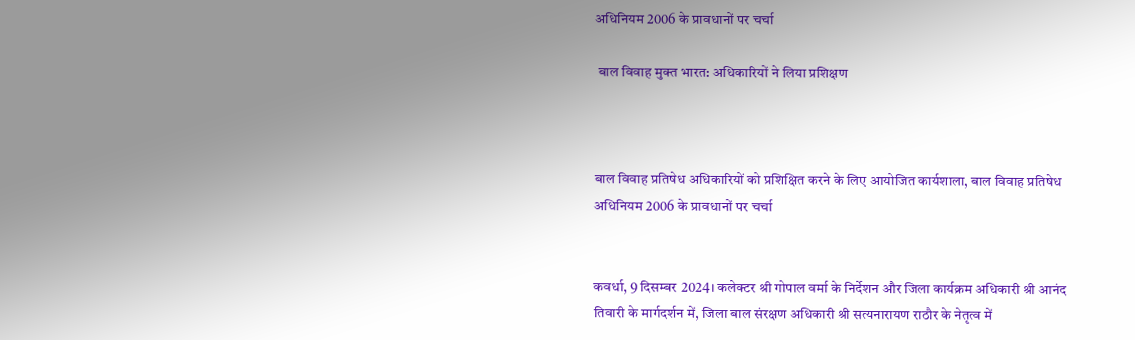अधिनियम 2006 के प्रावधानों पर चर्चा

 बाल विवाह मुक्त भारत: अधिकारियों ने लिया प्रशिक्षण



बाल विवाह प्रतिषेध अधिकारियों को प्रशिक्षित करने के लिए आयोजित कार्यशाला, बाल विवाह प्रतिषेध अधिनियम 2006 के प्रावधानों पर चर्चा


कवर्धा, 9 दिसम्बर 2024। कलेक्टर श्री गोपाल वर्मा के निर्देशन और जिला कार्यक्रम अधिकारी श्री आनंद तिवारी के मार्गदर्शन में, जिला बाल संरक्षण अधिकारी श्री सत्यनारायण राठौर के नेतृत्व में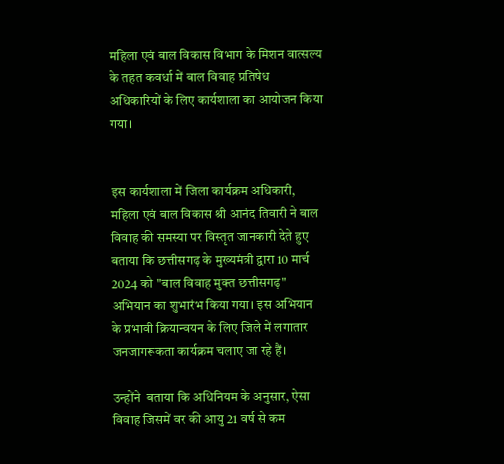महिला एवं बाल विकास विभाग के मिशन वात्सल्य के तहत कवर्धा में बाल विवाह प्रतिषेध अधिकारियों के लिए कार्यशाला का आयोजन किया गया।


इस कार्यशाला में जिला कार्यक्रम अधिकारी, महिला एवं बाल विकास श्री आनंद तिवारी ने बाल विवाह की समस्या पर विस्तृत जानकारी देते हुए बताया कि छत्तीसगढ़ के मुख्यमंत्री द्वारा 10 मार्च 2024 को "बाल विवाह मुक्त छत्तीसगढ़" अभियान का शुभारंभ किया गया। इस अभियान के प्रभावी क्रियान्वयन के लिए जिले में लगातार जनजागरूकता कार्यक्रम चलाए जा रहे हैं।

उन्होंने  बताया कि अधिनियम के अनुसार, ऐसा विवाह जिसमें वर की आयु 21 वर्ष से कम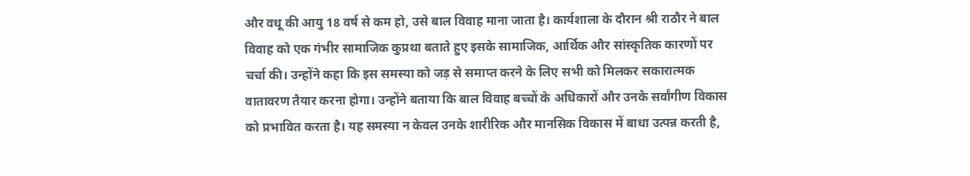और वधू की आयु 18 वर्ष से कम हो, उसे बाल विवाह माना जाता है। कार्यशाला के दौरान श्री राठौर ने बाल विवाह को एक गंभीर सामाजिक कुप्रथा बताते हुए इसके सामाजिक, आर्थिक और सांस्कृतिक कारणों पर चर्चा की। उन्होंने कहा कि इस समस्या को जड़ से समाप्त करने के लिए सभी को मिलकर सकारात्मक वातावरण तैयार करना होगा। उन्होंने बताया कि बाल विवाह बच्चों के अधिकारों और उनके सर्वांगीण विकास को प्रभावित करता है। यह समस्या न केवल उनके शारीरिक और मानसिक विकास में बाधा उत्पन्न करती है,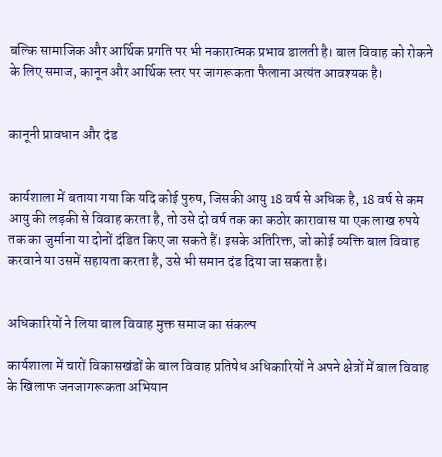बल्कि सामाजिक और आर्थिक प्रगति पर भी नकारात्मक प्रभाव डालती है। बाल विवाह को रोकने के लिए समाज, कानून और आर्थिक स्तर पर जागरूकता फैलाना अत्यंत आवश्यक है।


कानूनी प्रावधान और दंड


कार्यशाला में बताया गया कि यदि कोई पुरुष, जिसकी आयु 18 वर्ष से अधिक है, 18 वर्ष से कम आयु की लड़की से विवाह करता है, तो उसे दो वर्ष तक का कठोर कारावास या एक लाख रुपये तक का जुर्माना या दोनों दंडित किए जा सकते हैं। इसके अतिरिक्त, जो कोई व्यक्ति बाल विवाह करवाने या उसमें सहायता करता है, उसे भी समान दंड दिया जा सकता है।


अधिकारियों ने लिया बाल विवाह मुक्त समाज का संकल्प

कार्यशाला में चारों विकासखंडों के बाल विवाह प्रतिषेध अधिकारियों ने अपने क्षेत्रों में बाल विवाह के खिलाफ जनजागरूकता अभियान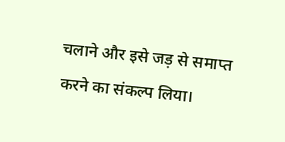चलाने और इसे जड़ से समाप्त करने का संकल्प लिया।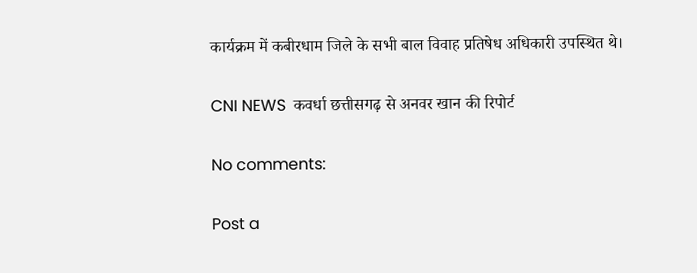कार्यक्रम में कबीरधाम जिले के सभी बाल विवाह प्रतिषेध अधिकारी उपस्थित थे।

CNI NEWS  कवर्धा छत्तीसगढ़ से अनवर खान की रिपोर्ट

No comments:

Post a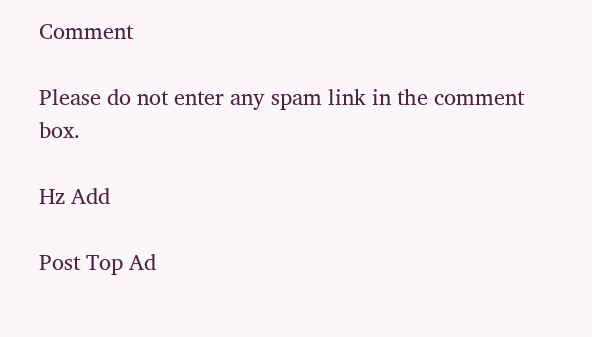Comment

Please do not enter any spam link in the comment box.

Hz Add

Post Top Ad